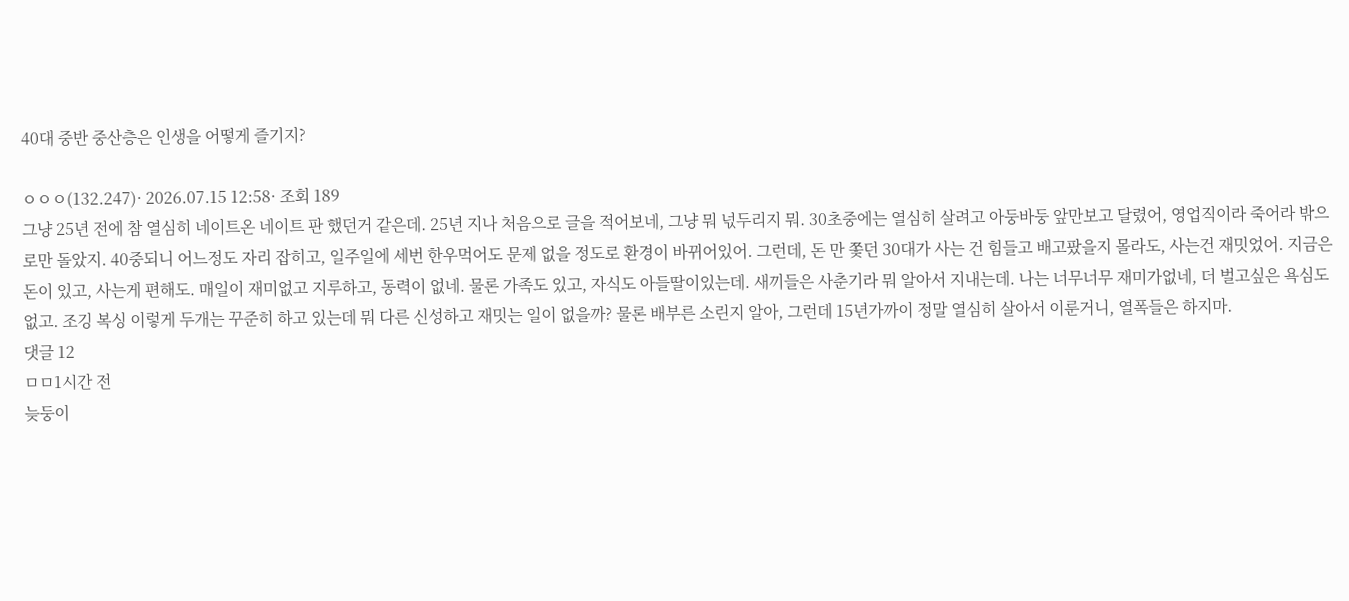40대 중반 중산층은 인생을 어떻게 즐기지?

ㅇㅇㅇ(132.247)· 2026.07.15 12:58· 조회 189
그냥 25년 전에 참 열심히 네이트온 네이트 판 했던거 같은데. 25년 지나 처음으로 글을 적어보네, 그냥 뭐 넋두리지 뭐. 30초중에는 열심히 살려고 아둥바둥 앞만보고 달렸어, 영업직이라 죽어라 밖으로만 돌았지. 40중되니 어느정도 자리 잡히고, 일주일에 세번 한우먹어도 문제 없을 정도로 환경이 바뀌어있어. 그런데, 돈 만 쫓던 30대가 사는 건 힘들고 배고팠을지 몰라도, 사는건 재밋었어. 지금은 돈이 있고, 사는게 편해도. 매일이 재미없고 지루하고, 동력이 없네. 물론 가족도 있고, 자식도 아들딸이있는데. 새끼들은 사춘기라 뭐 알아서 지내는데. 나는 너무너무 재미가없네, 더 벌고싶은 욕심도 없고. 조깅 복싱 이렇게 두개는 꾸준히 하고 있는데 뭐 다른 신성하고 재밋는 일이 없을까? 물론 배부른 소린지 알아, 그런데 15년가까이 정말 열심히 살아서 이룬거니, 열폭들은 하지마.
댓글 12
ㅁㅁ1시간 전
늦둥이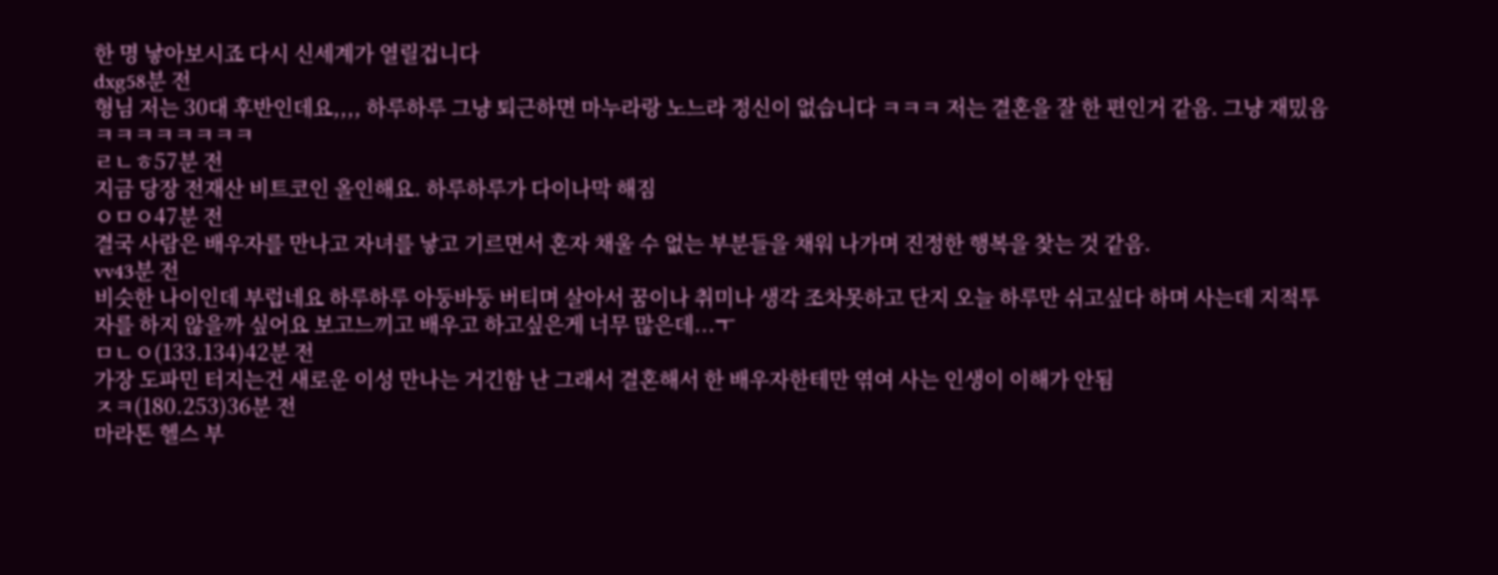한 명 낳아보시죠 다시 신세계가 열릴겁니다
dxg58분 전
형님 저는 30대 후반인데요,,,, 하루하루 그냥 퇴근하면 마누라랑 노느라 정신이 없습니다 ㅋㅋㅋ 저는 결혼을 잘 한 편인거 같음. 그냥 재밌음 ㅋㅋㅋㅋㅋㅋㅋㅋ
ㄹㄴㅎ57분 전
지금 당장 전재산 비트코인 올인해요. 하루하루가 다이나막 해짐
ㅇㅁㅇ47분 전
결국 사람은 배우자를 만나고 자녀를 낳고 기르면서 혼자 채울 수 없는 부분들을 채워 나가며 진정한 행복을 찾는 것 같음.
vv43분 전
비슷한 나이인데 부럽네요 하루하루 아둥바둥 버티며 살아서 꿈이나 취미나 생각 조차못하고 단지 오늘 하루만 쉬고싶다 하며 사는데 지적투자를 하지 않을까 싶어요 보고느끼고 배우고 하고싶은게 너무 많은데...ㅜ
ㅁㄴㅇ(133.134)42분 전
가장 도파민 터지는건 새로운 이성 만나는 거긴함 난 그래서 결혼해서 한 배우자한테만 엮여 사는 인생이 이해가 안됨
ㅈㅋ(180.253)36분 전
마라톤 헬스 부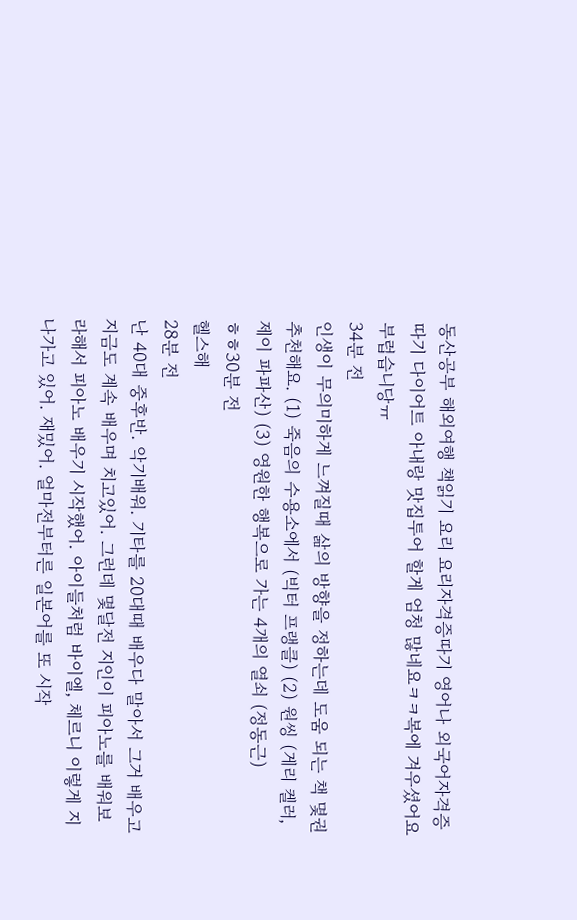동산공부 해외여행 책읽기 요리 요리자격증따기 영어나 외국어자격증따기 다이어트 아내랑 맛집투어 할게 엄청 많네요ㅋㅋ복에 겨우셨어요 부럽습니당ㅠ
34분 전
인생이 무의미하게 느껴질때 삶의 방향을 정하는데 도움 되는 책 몇권 추천해요. (1) 죽음의 수용소에서 (빅터 프랭클) (2) 원씽 (게리 켈러, 제이 파파산) (3) 영원한 행복으로 가는 4개의 열쇠 (정동근)
ㅎㅎ30분 전
헬스해
28분 전
난 40대 중후반. 악기배워. 기타를 20대때 배우다 말아서 그거 배우고 지금도 계속 배우며 치고있어. 그런데 몇달전 지인이 피아노를 배워보라해서 피아노 배우기 시작했어. 아이들처럼 바이엘, 체르니 이렇게 지나가고 있어. 재밌어. 얼마전부터른 일본어를 또 시작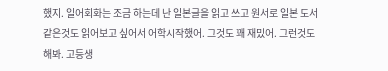했지. 일어회화는 조금 하는데 난 일본글을 읽고 쓰고 원서로 일본 도서 같은것도 읽어보고 싶어서 어학시작했어. 그것도 꽤 재밌어. 그런것도 해봐. 고등생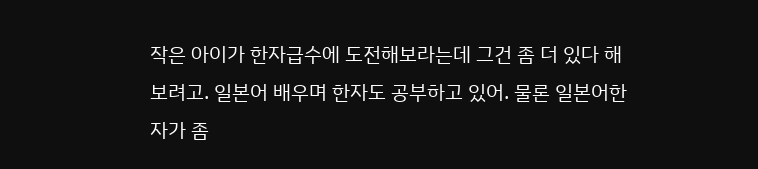작은 아이가 한자급수에 도전해보라는데 그건 좀 더 있다 해보려고. 일본어 배우며 한자도 공부하고 있어. 물론 일본어한자가 좀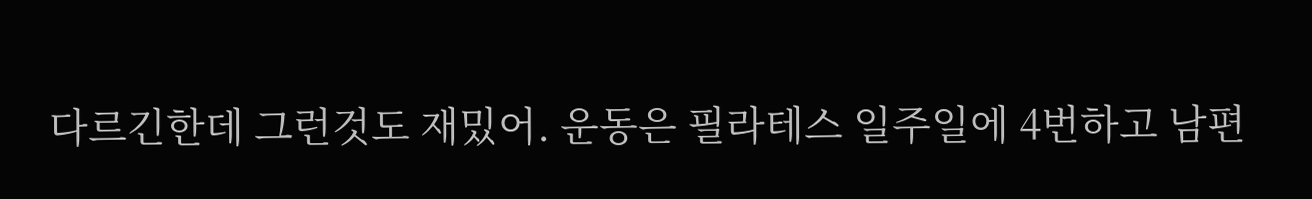다르긴한데 그런것도 재밌어. 운동은 필라테스 일주일에 4번하고 남편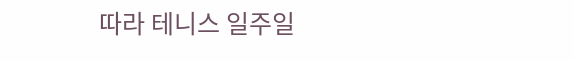따라 테니스 일주일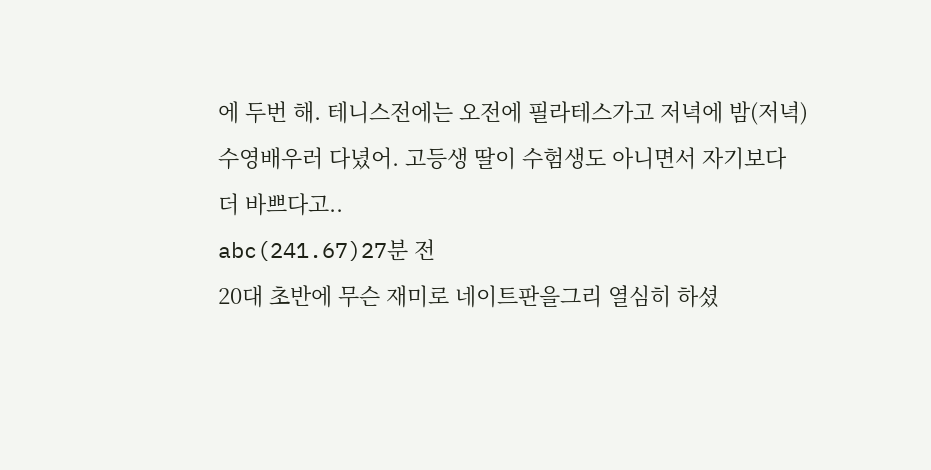에 두번 해. 테니스전에는 오전에 필라테스가고 저녁에 밤(저녁)수영배우러 다녔어. 고등생 딸이 수험생도 아니면서 자기보다 더 바쁘다고..
abc(241.67)27분 전
20대 초반에 무슨 재미로 네이트판을그리 열심히 하셨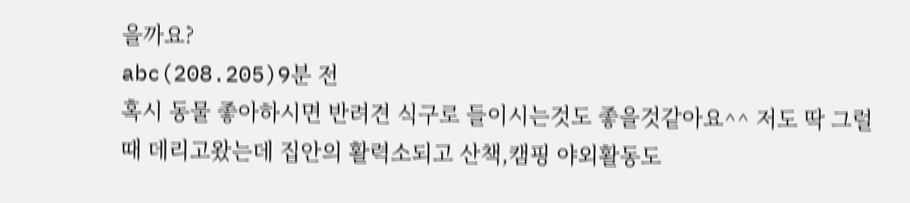을까요?
abc(208.205)9분 전
혹시 동물 좋아하시면 반려견 식구로 들이시는것도 좋을것같아요^^ 저도 딱 그럴때 데리고왔는데 집안의 활력소되고 산책,캠핑 야외활동도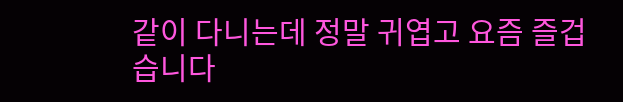같이 다니는데 정말 귀엽고 요즘 즐겁습니다